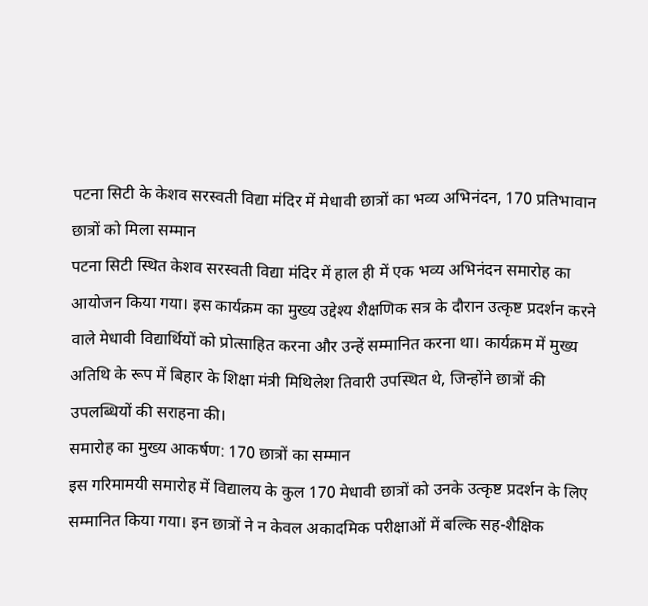पटना सिटी के केशव सरस्वती विद्या मंदिर में मेधावी छात्रों का भव्य अभिनंदन, 170 प्रतिभावान छात्रों को मिला सम्मान
पटना सिटी स्थित केशव सरस्वती विद्या मंदिर में हाल ही में एक भव्य अभिनंदन समारोह का आयोजन किया गया। इस कार्यक्रम का मुख्य उद्देश्य शैक्षणिक सत्र के दौरान उत्कृष्ट प्रदर्शन करने वाले मेधावी विद्यार्थियों को प्रोत्साहित करना और उन्हें सम्मानित करना था। कार्यक्रम में मुख्य अतिथि के रूप में बिहार के शिक्षा मंत्री मिथिलेश तिवारी उपस्थित थे, जिन्होंने छात्रों की उपलब्धियों की सराहना की।
समारोह का मुख्य आकर्षण: 170 छात्रों का सम्मान
इस गरिमामयी समारोह में विद्यालय के कुल 170 मेधावी छात्रों को उनके उत्कृष्ट प्रदर्शन के लिए सम्मानित किया गया। इन छात्रों ने न केवल अकादमिक परीक्षाओं में बल्कि सह-शैक्षिक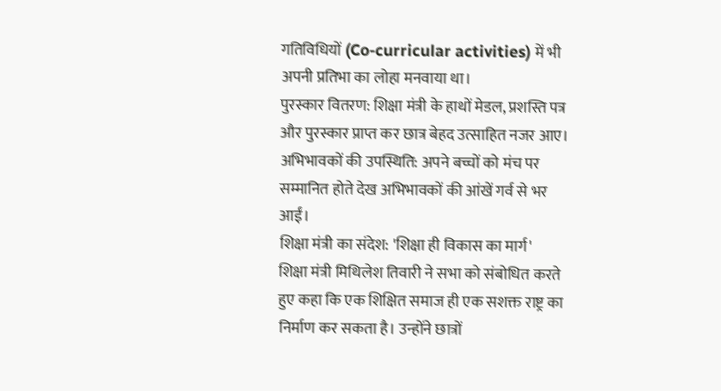गतिविधियों (Co-curricular activities) में भी अपनी प्रतिभा का लोहा मनवाया था।
पुरस्कार वितरण: शिक्षा मंत्री के हाथों मेडल, प्रशस्ति पत्र और पुरस्कार प्राप्त कर छात्र बेहद उत्साहित नजर आए।
अभिभावकों की उपस्थिति: अपने बच्चों को मंच पर सम्मानित होते देख अभिभावकों की आंखें गर्व से भर आईं।
शिक्षा मंत्री का संदेश: 'शिक्षा ही विकास का मार्ग'
शिक्षा मंत्री मिथिलेश तिवारी ने सभा को संबोधित करते हुए कहा कि एक शिक्षित समाज ही एक सशक्त राष्ट्र का निर्माण कर सकता है। उन्होंने छात्रों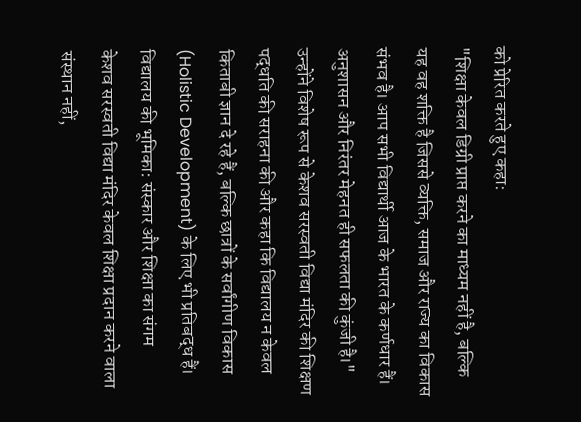को प्रेरित करते हुए कहा:
"शिक्षा केवल डिग्री प्राप्त करने का माध्यम नहीं है, बल्कि यह वह शक्ति है जिससे व्यक्ति, समाज और राज्य का विकास संभव है। आप सभी विद्यार्थी आज के भारत के कर्णधार हैं। अनुशासन और निरंतर मेहनत ही सफलता की कुंजी है।"
उन्होंने विशेष रूप से केशव सरस्वती विद्या मंदिर की शिक्षण पद्धति की सराहना की और कहा कि विद्यालय न केवल किताबी ज्ञान दे रहे हैं, बल्कि छात्रों के सर्वांगीण विकास (Holistic Development) के लिए भी प्रतिबद्ध हैं।
विद्यालय की भूमिका: संस्कार और शिक्षा का संगम
केशव सरस्वती विद्या मंदिर केवल शिक्षा प्रदान करने वाला संस्थान नहीं,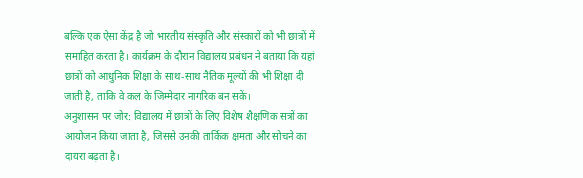बल्कि एक ऐसा केंद्र है जो भारतीय संस्कृति और संस्कारों को भी छात्रों में समाहित करता है। कार्यक्रम के दौरान विद्यालय प्रबंधन ने बताया कि यहां छात्रों को आधुनिक शिक्षा के साथ-साथ नैतिक मूल्यों की भी शिक्षा दी जाती है, ताकि वे कल के जिम्मेदार नागरिक बन सकें।
अनुशासन पर जोर: विद्यालय में छात्रों के लिए विशेष शैक्षणिक सत्रों का आयोजन किया जाता है, जिससे उनकी तार्किक क्षमता और सोचने का दायरा बढ़ता है।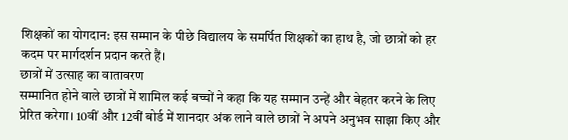शिक्षकों का योगदान: इस सम्मान के पीछे विद्यालय के समर्पित शिक्षकों का हाथ है, जो छात्रों को हर कदम पर मार्गदर्शन प्रदान करते हैं।
छात्रों में उत्साह का वातावरण
सम्मानित होने वाले छात्रों में शामिल कई बच्चों ने कहा कि यह सम्मान उन्हें और बेहतर करने के लिए प्रेरित करेगा। 10वीं और 12वीं बोर्ड में शानदार अंक लाने वाले छात्रों ने अपने अनुभव साझा किए और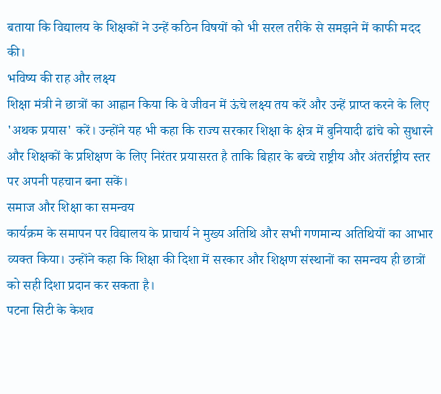बताया कि विद्यालय के शिक्षकों ने उन्हें कठिन विषयों को भी सरल तरीके से समझने में काफी मदद की।
भविष्य की राह और लक्ष्य
शिक्षा मंत्री ने छात्रों का आह्वान किया कि वे जीवन में ऊंचे लक्ष्य तय करें और उन्हें प्राप्त करने के लिए 'अथक प्रयास' करें। उन्होंने यह भी कहा कि राज्य सरकार शिक्षा के क्षेत्र में बुनियादी ढांचे को सुधारने और शिक्षकों के प्रशिक्षण के लिए निरंतर प्रयासरत है ताकि बिहार के बच्चे राष्ट्रीय और अंतर्राष्ट्रीय स्तर पर अपनी पहचान बना सकें।
समाज और शिक्षा का समन्वय
कार्यक्रम के समापन पर विद्यालय के प्राचार्य ने मुख्य अतिथि और सभी गणमान्य अतिथियों का आभार व्यक्त किया। उन्होंने कहा कि शिक्षा की दिशा में सरकार और शिक्षण संस्थानों का समन्वय ही छात्रों को सही दिशा प्रदान कर सकता है।
पटना सिटी के केशव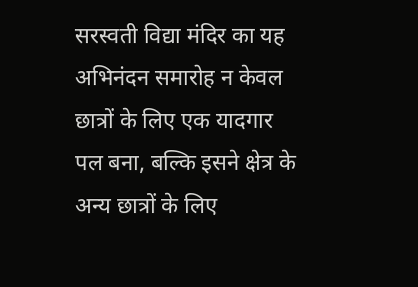सरस्वती विद्या मंदिर का यह अभिनंदन समारोह न केवल छात्रों के लिए एक यादगार पल बना, बल्कि इसने क्षेत्र के अन्य छात्रों के लिए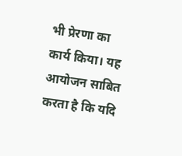भी प्रेरणा का कार्य किया। यह आयोजन साबित करता है कि यदि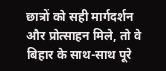छात्रों को सही मार्गदर्शन और प्रोत्साहन मिले, तो वे बिहार के साथ-साथ पूरे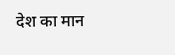देश का मान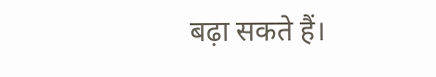बढ़ा सकते हैं।